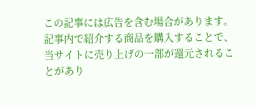この記事には広告を含む場合があります。
記事内で紹介する商品を購入することで、当サイトに売り上げの一部が還元されることがあり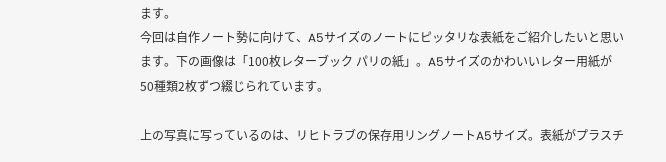ます。
今回は自作ノート勢に向けて、A5サイズのノートにピッタリな表紙をご紹介したいと思います。下の画像は「100枚レターブック パリの紙」。A5サイズのかわいいレター用紙が50種類2枚ずつ綴じられています。

上の写真に写っているのは、リヒトラブの保存用リングノートA5サイズ。表紙がプラスチ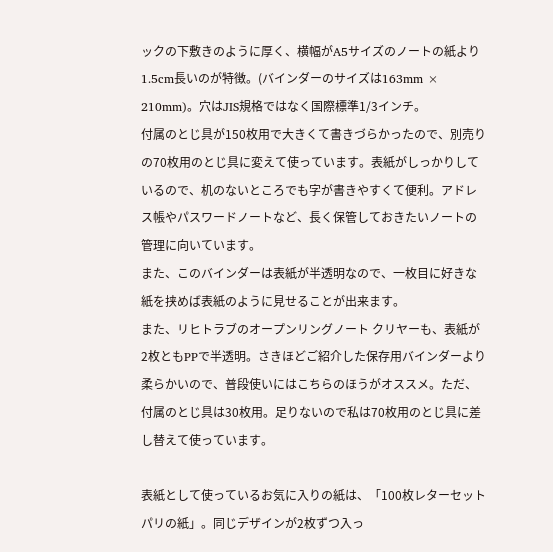ックの下敷きのように厚く、横幅がA5サイズのノートの紙より1.5cm長いのが特徴。(バインダーのサイズは163mm × 210mm)。穴はJIS規格ではなく国際標準1/3インチ。
付属のとじ具が150枚用で大きくて書きづらかったので、別売りの70枚用のとじ具に変えて使っています。表紙がしっかりしているので、机のないところでも字が書きやすくて便利。アドレス帳やパスワードノートなど、長く保管しておきたいノートの管理に向いています。
また、このバインダーは表紙が半透明なので、一枚目に好きな紙を挟めば表紙のように見せることが出来ます。
また、リヒトラブのオープンリングノート クリヤーも、表紙が2枚ともPPで半透明。さきほどご紹介した保存用バインダーより柔らかいので、普段使いにはこちらのほうがオススメ。ただ、付属のとじ具は30枚用。足りないので私は70枚用のとじ具に差し替えて使っています。

表紙として使っているお気に入りの紙は、「100枚レターセット パリの紙」。同じデザインが2枚ずつ入っ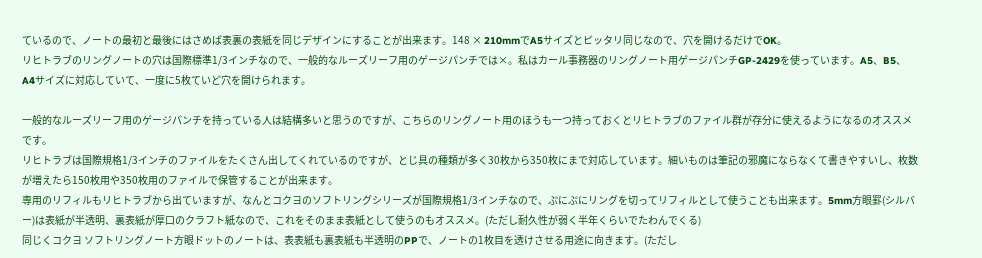ているので、ノートの最初と最後にはさめば表裏の表紙を同じデザインにすることが出来ます。148 × 210mmでA5サイズとピッタリ同じなので、穴を開けるだけでOK。
リヒトラブのリングノートの穴は国際標準1/3インチなので、一般的なルーズリーフ用のゲージパンチでは×。私はカール事務器のリングノート用ゲージパンチGP-2429を使っています。A5、B5、A4サイズに対応していて、一度に5枚ていど穴を開けられます。

一般的なルーズリーフ用のゲージパンチを持っている人は結構多いと思うのですが、こちらのリングノート用のほうも一つ持っておくとリヒトラブのファイル群が存分に使えるようになるのオススメです。
リヒトラブは国際規格1/3インチのファイルをたくさん出してくれているのですが、とじ具の種類が多く30枚から350枚にまで対応しています。細いものは筆記の邪魔にならなくて書きやすいし、枚数が増えたら150枚用や350枚用のファイルで保管することが出来ます。
専用のリフィルもリヒトラブから出ていますが、なんとコクヨのソフトリングシリーズが国際規格1/3インチなので、ぷにぷにリングを切ってリフィルとして使うことも出来ます。5mm方眼罫(シルバー)は表紙が半透明、裏表紙が厚口のクラフト紙なので、これをそのまま表紙として使うのもオススメ。(ただし耐久性が弱く半年くらいでたわんでくる)
同じくコクヨ ソフトリングノート方眼ドットのノートは、表表紙も裏表紙も半透明のPPで、ノートの1枚目を透けさせる用途に向きます。(ただし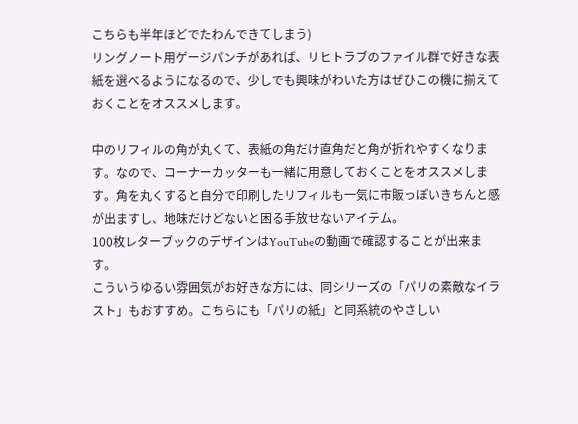こちらも半年ほどでたわんできてしまう)
リングノート用ゲージパンチがあれば、リヒトラブのファイル群で好きな表紙を選べるようになるので、少しでも興味がわいた方はぜひこの機に揃えておくことをオススメします。

中のリフィルの角が丸くて、表紙の角だけ直角だと角が折れやすくなります。なので、コーナーカッターも一緒に用意しておくことをオススメします。角を丸くすると自分で印刷したリフィルも一気に市販っぽいきちんと感が出ますし、地味だけどないと困る手放せないアイテム。
100枚レターブックのデザインはYouTubeの動画で確認することが出来ます。
こういうゆるい雰囲気がお好きな方には、同シリーズの「パリの素敵なイラスト」もおすすめ。こちらにも「パリの紙」と同系統のやさしい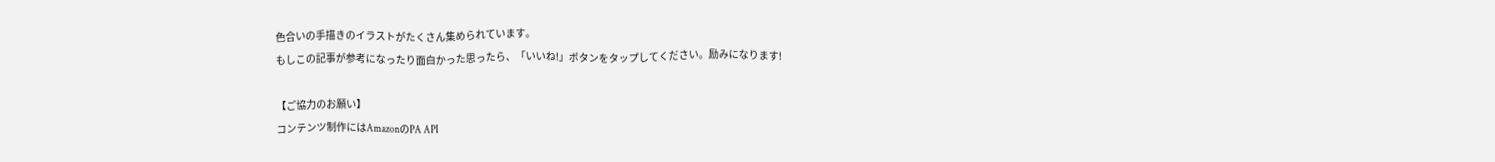色合いの手描きのイラストがたくさん集められています。
もしこの記事が参考になったり面白かった思ったら、「いいね!」ボタンをタップしてください。励みになります!

【ご協力のお願い】
コンテンツ制作にはAmazonのPA API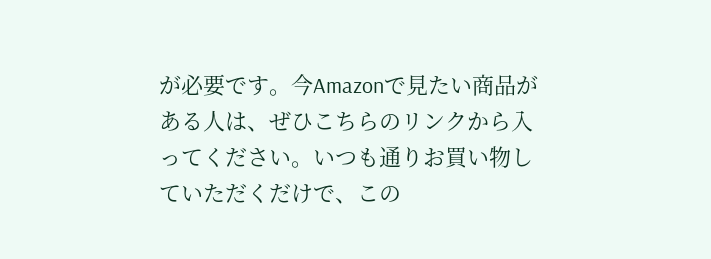が必要です。今Amazonで見たい商品がある人は、ぜひこちらのリンクから入ってください。いつも通りお買い物していただくだけで、この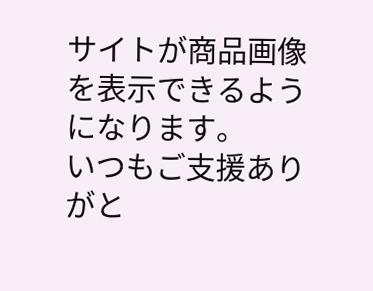サイトが商品画像を表示できるようになります。
いつもご支援ありがと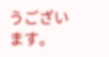うございます。